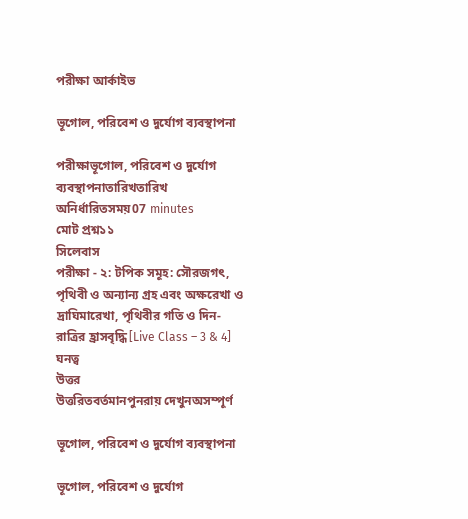পরীক্ষা আর্কাইভ

ভূগোল, পরিবেশ ও দুর্যোগ ব্যবস্থাপনা

পরীক্ষাভূগোল, পরিবেশ ও দুর্যোগ ব্যবস্থাপনাতারিখতারিখ অনির্ধারিতসময়07 minutes
মোট প্রশ্ন১১
সিলেবাস
পরীক্ষা - ২: টপিক সমূহ: সৌরজগৎ, পৃথিবী ও অন্যান্য গ্রহ এবং অক্ষরেখা ও দ্রাঘিমারেখা, পৃথিবীর গতি ও দিন-রাত্রির হ্রাসবৃদ্ধি [Live Class – 3 & 4]
ঘনত্ব
উত্তর
উত্তরিতবর্তমানপুনরায় দেখুনঅসম্পূর্ণ

ভূগোল, পরিবেশ ও দুর্যোগ ব্যবস্থাপনা

ভূগোল, পরিবেশ ও দুর্যোগ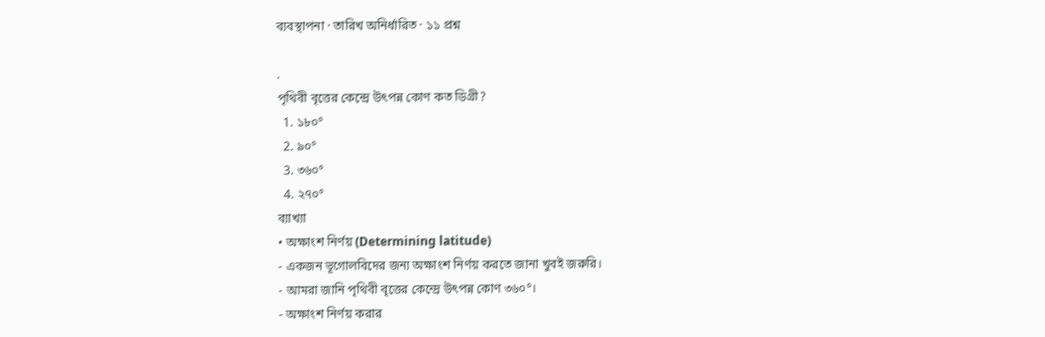ব্যবস্থাপনা · তারিখ অনির্ধারিত · ১১ প্রশ্ন

.
পৃথিবী বৃত্তের কেন্দ্রে উৎপন্ন কোণ কত ডিগ্রী?
  1. ১৮০°
  2. ৯০°
  3. ৩৬০°
  4. ২৭০°
ব্যাখ্যা
• অক্ষাংশ নির্ণয় (Determining latitude)
- একজন ভূগোলবিদের জন্য অক্ষাংশ নির্ণয় করতে জানা খুবই জরুরি।
- আমরা জানি পৃথিবী বৃত্তের কেন্দ্রে উৎপন্ন কোণ ৩৬০°।
- অক্ষাংশ নির্ণয় করার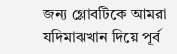জন্য গ্লোবটিকে আমরা যদিমাঝখান দিয়ে পূর্ব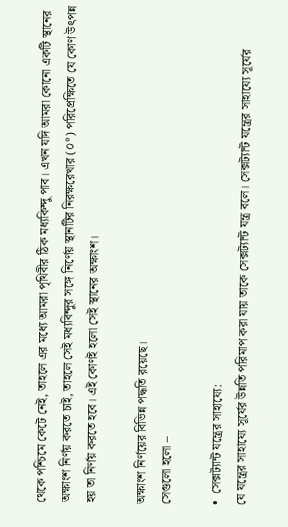থেকে পশ্চিমে কেটে নেই, তাহলে এর মধ্যে আমরা পৃথিবীর ঠিক মধ্যকিন্দু পাব। এখন যদি আমরা কোনো একটি স্থানের অক্ষাংশ নির্ণয় করতে চাই, তাহলে সেই মধ্যবিন্দুর সঙ্গে নির্ণেয় স্থানটির নিরক্ষরেখার (০°) পরিপ্রেক্ষিতে যে কোণ উৎপন্ন হয় তা নির্ণয় করতে হবে। এই কোণই হলো সেই স্থানের অক্ষাংশ।

অক্ষাংশ নির্ণয়ের বিভিন্ন পদ্ধতি রয়েছে।
সেগুলো হলো –

•  সেক্সট্যান্ট যন্ত্রের সাহায্যে:
যে যন্ত্রের সাহায্যে সূর্যের উন্নতি পরিমাপ করা যায় তাকে সেক্সট্যান্ট যন্ত্র বলে। সেক্সট্যান্ট যন্ত্রের সাহায্যে সূর্যের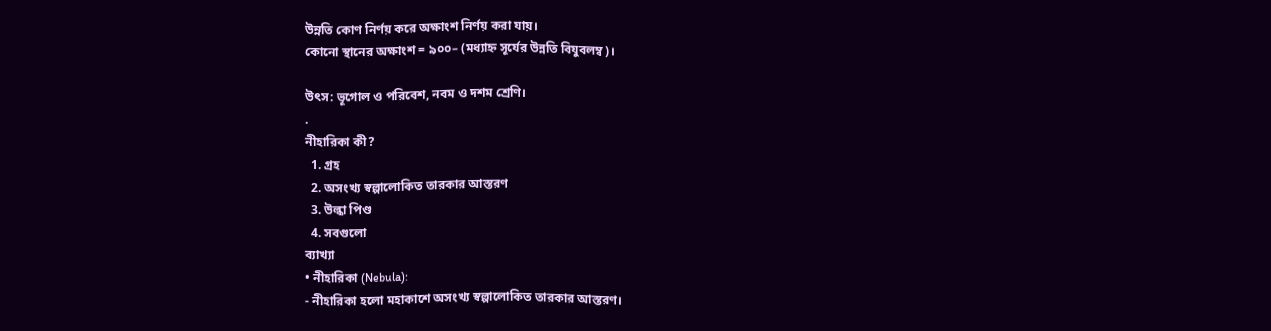উন্নতি কোণ নির্ণয় করে অক্ষাংশ নির্ণয় করা যায়।
কোনো স্থানের অক্ষাংশ = ৯০০– (মধ্যাহ্ন সূর্যের উন্নতি বিযুবলম্ব)।

উৎস: ভূগোল ও পরিবেশ, নবম ও দশম শ্রেণি।
.
নীহারিকা কী?
  1. গ্রহ
  2. অসংখ্য স্বল্পালোকিত তারকার আস্তরণ
  3. উল্কা পিণ্ড
  4. সবগুলো
ব্যাখ্যা
• নীহারিকা (Nebula):
- নীহারিকা হলো মহাকাশে অসংখ্য স্বল্পালোকিত তারকার আস্তরণ।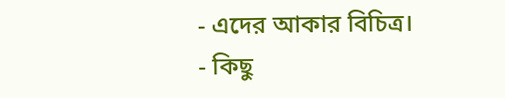- এদের আকার বিচিত্র।
- কিছু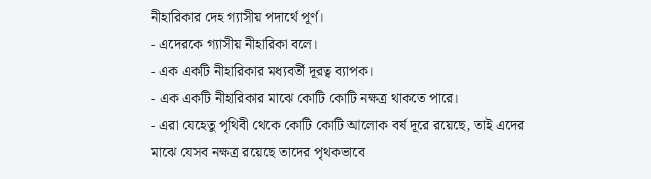নীহারিকার দেহ গ্যাসীয় পদার্থে পূর্ণ।
- এদেরকে গ্যাসীয় নীহারিকা বলে।
- এক একটি নীহারিকার মধ্যবর্তী দূরত্ব ব্যাপক।
- এক একটি নীহারিকার মাঝে কোটি কোটি নক্ষত্র থাকতে পারে।
- এরা যেহেতু পৃথিবী থেকে কোটি কোটি আলোক বর্ষ দূরে রয়েছে, তাই এদের মাঝে যেসব নক্ষত্র রয়েছে তাদের পৃথকভাবে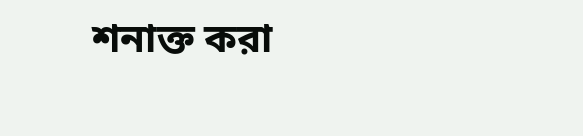শনাক্ত করা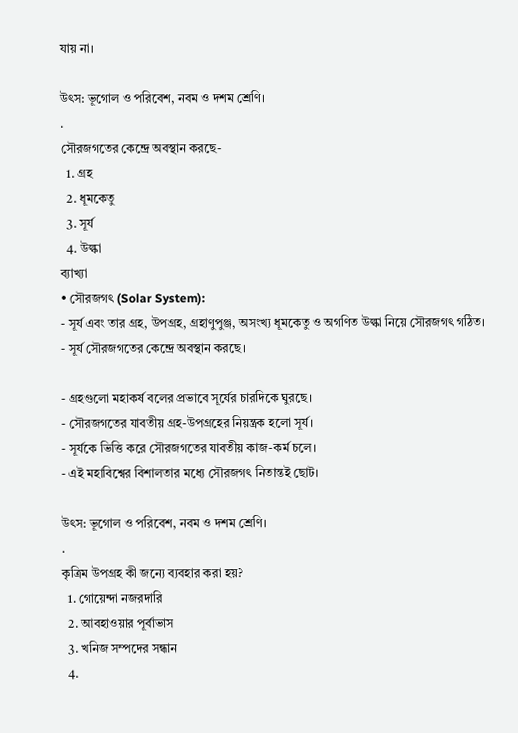যায় না।

উৎস: ভূগোল ও পরিবেশ, নবম ও দশম শ্রেণি।
.
সৌরজগতের কেন্দ্রে অবস্থান করছে-
  1. গ্রহ
  2. ধূমকেতু
  3. সূর্য
  4. উল্কা
ব্যাখ্যা
• সৌরজগৎ (Solar System):
- সূর্য এবং তার গ্রহ, উপগ্রহ, গ্রহাণুপুঞ্জ, অসংখ্য ধূমকেতু ও অগণিত উল্কা নিয়ে সৌরজগৎ গঠিত।
- সূর্য সৌরজগতের কেন্দ্রে অবস্থান করছে।

- গ্রহগুলো মহাকর্ষ বলের প্রভাবে সূর্যের চারদিকে ঘুরছে।
- সৌরজগতের যাবতীয় গ্রহ-উপগ্রহের নিয়ন্ত্রক হলো সূর্য।
- সূর্যকে ভিত্তি করে সৌরজগতের যাবতীয় কাজ-কর্ম চলে।
- এই মহাবিশ্বের বিশালতার মধ্যে সৌরজগৎ নিতান্তই ছোট।

উৎস: ভূগোল ও পরিবেশ, নবম ও দশম শ্রেণি।
.
কৃত্রিম উপগ্রহ কী জন্যে ব্যবহার করা হয়?
  1. গোয়েন্দা নজরদারি
  2. আবহাওয়ার পূর্বাভাস
  3. খনিজ সম্পদের সন্ধান
  4.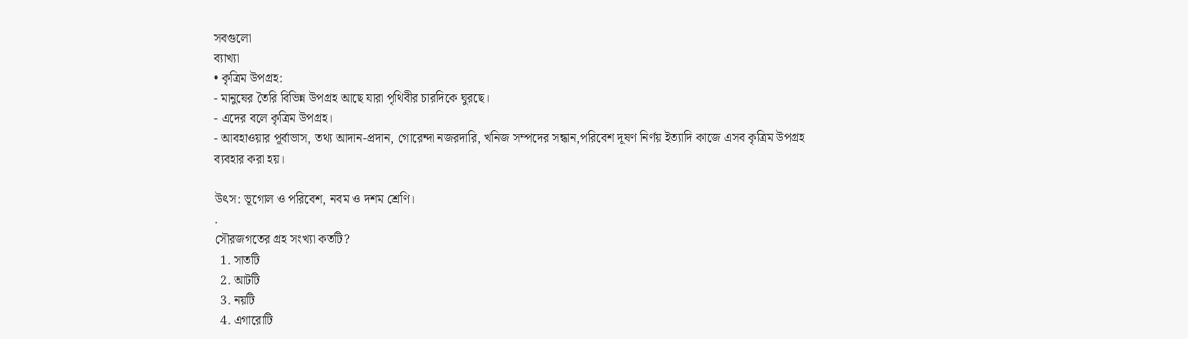সবগুলো
ব্যাখ্যা
• কৃত্রিম উপগ্রহ:
- মানুষের তৈরি বিভিন্ন উপগ্রহ আছে যারা পৃথিবীর চারদিকে ঘুরছে।
- এদের বলে কৃত্রিম উপগ্রহ।
- আবহাওয়ার পূর্বাভাস, তথ্য আদান-প্রদান, গোরেন্দা নজরদারি, খনিজ সম্পদের সন্ধান,পরিবেশ দূষণ নির্ণয় ইত্যাদি কাজে এসব কৃত্রিম উপগ্রহ ব্যবহার করা হয়।

উৎস: ভূগোল ও পরিবেশ, নবম ও দশম শ্রেণি।
.
সৌরজগতের গ্রহ সংখ্যা কতটি?
  1. সাতটি
  2. আটটি
  3. নয়টি
  4. এগারোটি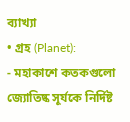ব্যাখ্যা
• গ্রহ (Planet):
- মহাকাশে কতকগুলো জ্যোতিষ্ক সূর্যকে নির্দিষ্ট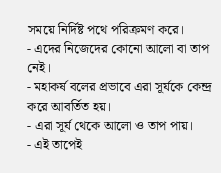সময়ে নির্দিষ্ট পথে পরিক্রমণ করে।
- এদের নিজেদের কোনো আলো বা তাপ নেই।
- মহাকর্ষ বলের প্রভাবে এরা সূর্যকে কেন্দ্র করে আবর্তিত হয়।
- এরা সূর্য থেকে আলো ও তাপ পায়।
- এই তাপেই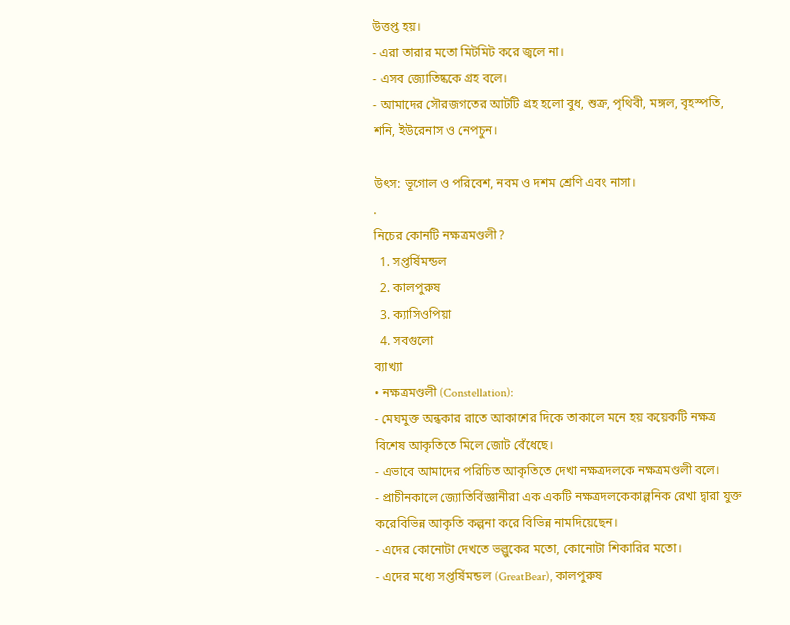উত্তপ্ত হয়।
- এরা তারার মতো মিটমিট করে জ্বলে না।
- এসব জ্যোতিষ্ককে গ্রহ বলে।
- আমাদের সৌরজগতের আটটি গ্রহ হলো বুধ, শুক্র, পৃথিবী, মঙ্গল, বৃহস্পতি, শনি, ইউরেনাস ও নেপচুন।

উৎস: ভূগোল ও পরিবেশ, নবম ও দশম শ্রেণি এবং নাসা।
.
নিচের কোনটি নক্ষত্রমণ্ডলী?
  1. সপ্তর্ষিমন্ডল
  2. কালপুরুষ
  3. ক্যাসিওপিয়া
  4. সবগুলো
ব্যাখ্যা
• নক্ষত্রমণ্ডলী (Constellation):
- মেঘমুক্ত অন্ধকার রাতে আকাশের দিকে তাকালে মনে হয় কয়েকটি নক্ষত্র বিশেষ আকৃতিতে মিলে জোট বেঁধেছে।
- এভাবে আমাদের পরিচিত আকৃতিতে দেখা নক্ষত্রদলকে নক্ষত্রমণ্ডলী বলে।
- প্রাচীনকালে জ্যোতির্বিজ্ঞানীরা এক একটি নক্ষত্রদলকেকাল্পনিক রেখা দ্বারা যুক্ত করেবিভিন্ন আকৃতি কল্পনা করে বিভিন্ন নামদিয়েছেন।
- এদের কোনোটা দেখতে ভল্লুকের মতো, কোনোটা শিকারির মতো।
- এদের মধ্যে সপ্তর্ষিমন্ডল (GreatBear), কালপুরুষ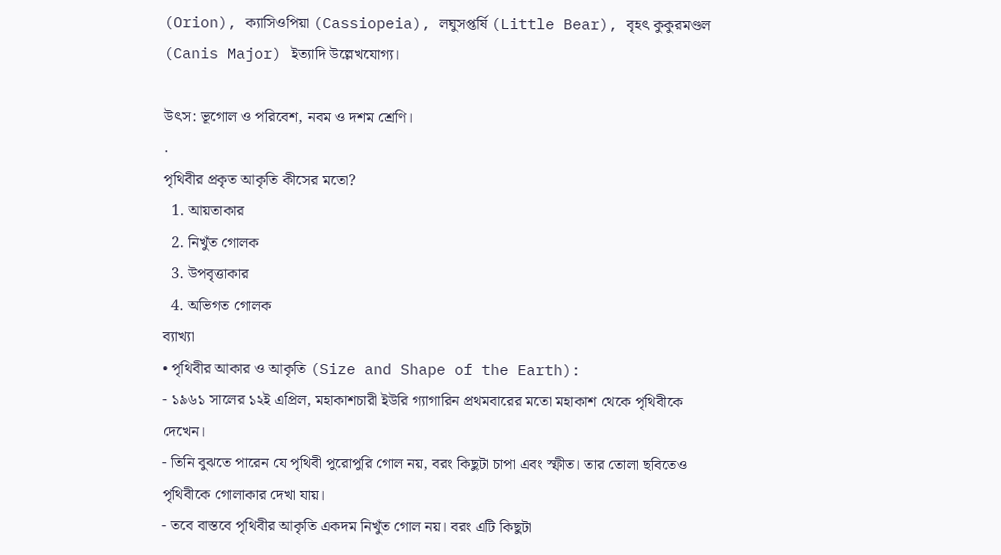(Orion), ক্যাসিওপিয়া (Cassiopeia), লঘুসপ্তর্ষি (Little Bear), বৃহৎ কুকুরমণ্ডল (Canis Major) ইত্যাদি উল্লেখযোগ্য।

উৎস: ভূগোল ও পরিবেশ, নবম ও দশম শ্রেণি।
.
পৃথিবীর প্রকৃত আকৃতি কীসের মতো?
  1. আয়তাকার
  2. নিখুঁত গোলক
  3. উপবৃত্তাকার
  4. অভিগত গোলক
ব্যাখ্যা
• পৃথিবীর আকার ও আকৃতি (Size and Shape of the Earth):
- ১৯৬১ সালের ১২ই এপ্রিল, মহাকাশচারী ইউরি গ্যাগারিন প্রথমবারের মতো মহাকাশ থেকে পৃথিবীকে দেখেন।
- তিনি বুঝতে পারেন যে পৃথিবী পুরোপুরি গোল নয়, বরং কিছুটা চাপা এবং স্ফীত। তার তোলা ছবিতেও পৃথিবীকে গোলাকার দেখা যায়।
- তবে বাস্তবে পৃথিবীর আকৃতি একদম নিখুঁত গোল নয়। বরং এটি কিছুটা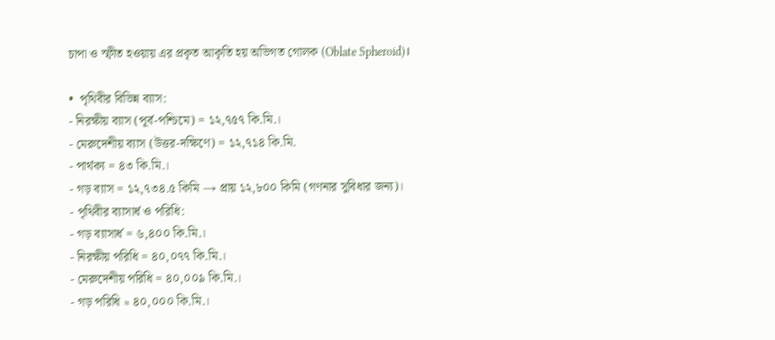চাপা ও স্ফীত হওয়ায় এর প্রকৃত আকৃতি হয় অভিগত গোলক (Oblate Spheroid)।

•  পৃথিবীর বিভিন্ন ব্যাস:
- নিরক্ষীয় ব্যাস (পূর্ব-পশ্চিমে) = ১২,৭৫৭ কি.মি.।
- মেরুদেশীয় ব্যাস (উত্তর-দক্ষিণে) = ১২,৭১৪ কি.মি.
- পার্থক্য = ৪৩ কি.মি.।
- গড় ব্যাস = ১২,৭৩৪.৫ কিমি → প্রায় ১২,৮০০ কিমি (গণনার সুবিধার জন্য)।
- পৃথিবীর ব্যাসার্ধ ও পরিধি:
- গড় ব্যাসার্ধ = ৬,৪০০ কি.মি.।
- নিরক্ষীয় পরিধি = ৪০,০৭৭ কি.মি.।
- মেরুদেশীয় পরিধি = ৪০,০০৯ কি.মি.।
- গড় পরিধি ≈ ৪০,০০০ কি.মি.।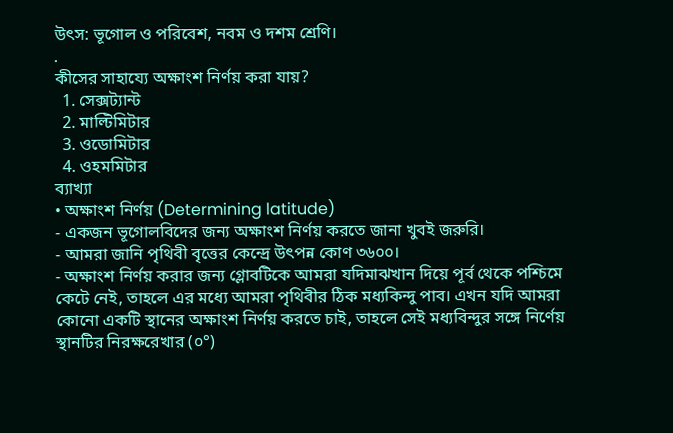উৎস: ভূগোল ও পরিবেশ, নবম ও দশম শ্রেণি।
.
কীসের সাহায্যে অক্ষাংশ নির্ণয় করা যায়?
  1. সেক্সট্যান্ট
  2. মাল্টিমিটার
  3. ওডোমিটার
  4. ওহমমিটার
ব্যাখ্যা
• অক্ষাংশ নির্ণয় (Determining latitude)
- একজন ভূগোলবিদের জন্য অক্ষাংশ নির্ণয় করতে জানা খুবই জরুরি।
- আমরা জানি পৃথিবী বৃত্তের কেন্দ্রে উৎপন্ন কোণ ৩৬০০।
- অক্ষাংশ নির্ণয় করার জন্য গ্লোবটিকে আমরা যদিমাঝখান দিয়ে পূর্ব থেকে পশ্চিমে কেটে নেই, তাহলে এর মধ্যে আমরা পৃথিবীর ঠিক মধ্যকিন্দু পাব। এখন যদি আমরা কোনো একটি স্থানের অক্ষাংশ নির্ণয় করতে চাই, তাহলে সেই মধ্যবিন্দুর সঙ্গে নির্ণেয় স্থানটির নিরক্ষরেখার (০°)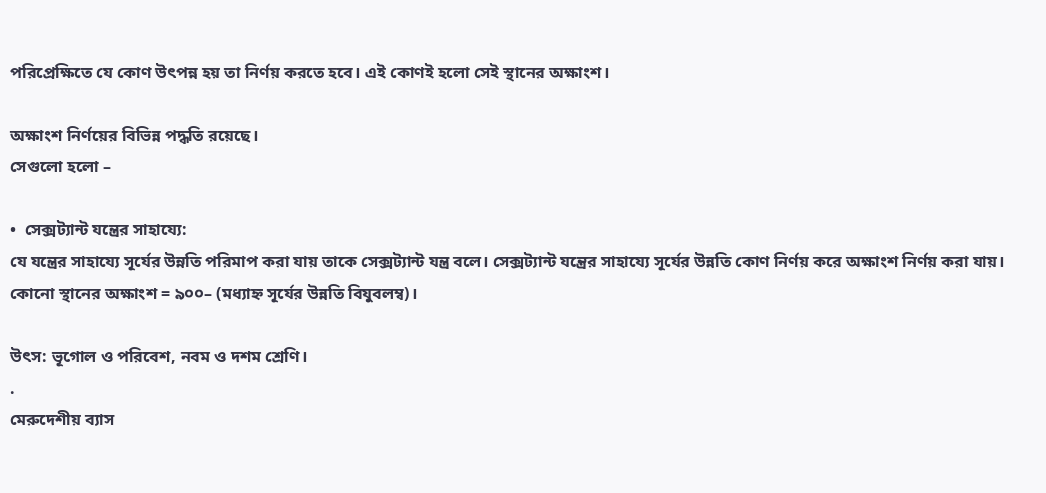পরিপ্রেক্ষিতে যে কোণ উৎপন্ন হয় তা নির্ণয় করতে হবে। এই কোণই হলো সেই স্থানের অক্ষাংশ।

অক্ষাংশ নির্ণয়ের বিভিন্ন পদ্ধতি রয়েছে।
সেগুলো হলো –

•  সেক্সট্যান্ট যন্ত্রের সাহায্যে:
যে যন্ত্রের সাহায্যে সূর্যের উন্নতি পরিমাপ করা যায় তাকে সেক্সট্যান্ট যন্ত্র বলে। সেক্সট্যান্ট যন্ত্রের সাহায্যে সূর্যের উন্নতি কোণ নির্ণয় করে অক্ষাংশ নির্ণয় করা যায়।
কোনো স্থানের অক্ষাংশ = ৯০০– (মধ্যাহ্ন সূর্যের উন্নতি বিযুবলম্ব)।

উৎস: ভূগোল ও পরিবেশ, নবম ও দশম শ্রেণি।
.
মেরুদেশীয় ব্যাস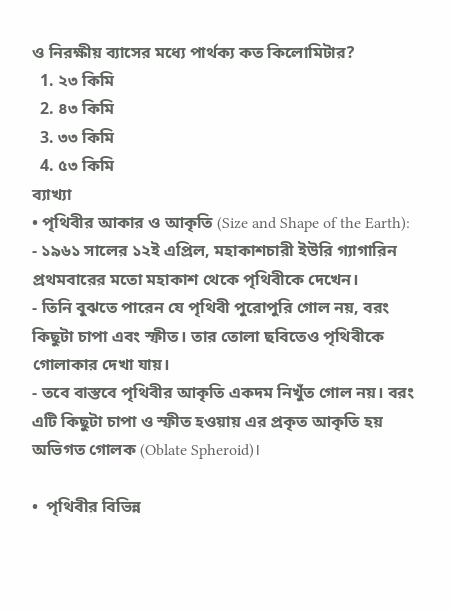ও নিরক্ষীয় ব্যাসের মধ্যে পার্থক্য কত কিলোমিটার?
  1. ২৩ কিমি
  2. ৪৩ কিমি
  3. ৩৩ কিমি
  4. ৫৩ কিমি
ব্যাখ্যা
• পৃথিবীর আকার ও আকৃতি (Size and Shape of the Earth):
- ১৯৬১ সালের ১২ই এপ্রিল, মহাকাশচারী ইউরি গ্যাগারিন প্রথমবারের মতো মহাকাশ থেকে পৃথিবীকে দেখেন।
- তিনি বুঝতে পারেন যে পৃথিবী পুরোপুরি গোল নয়, বরং কিছুটা চাপা এবং স্ফীত। তার তোলা ছবিতেও পৃথিবীকে গোলাকার দেখা যায়।
- তবে বাস্তবে পৃথিবীর আকৃতি একদম নিখুঁত গোল নয়। বরং এটি কিছুটা চাপা ও স্ফীত হওয়ায় এর প্রকৃত আকৃতি হয় অভিগত গোলক (Oblate Spheroid)।

•  পৃথিবীর বিভিন্ন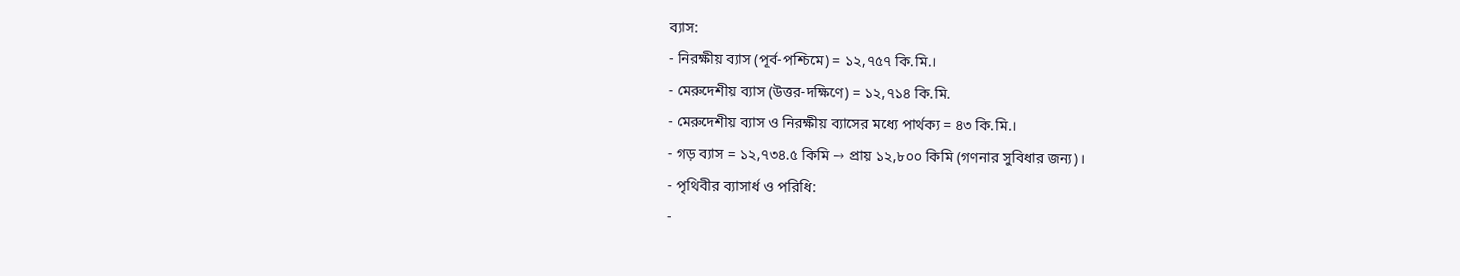ব্যাস:
- নিরক্ষীয় ব্যাস (পূর্ব-পশ্চিমে) = ১২,৭৫৭ কি.মি.।
- মেরুদেশীয় ব্যাস (উত্তর-দক্ষিণে) = ১২,৭১৪ কি.মি.
- মেরুদেশীয় ব্যাস ও নিরক্ষীয় ব্যাসের মধ্যে পার্থক্য = ৪৩ কি.মি.।
- গড় ব্যাস = ১২,৭৩৪.৫ কিমি → প্রায় ১২,৮০০ কিমি (গণনার সুবিধার জন্য)।
- পৃথিবীর ব্যাসার্ধ ও পরিধি:
-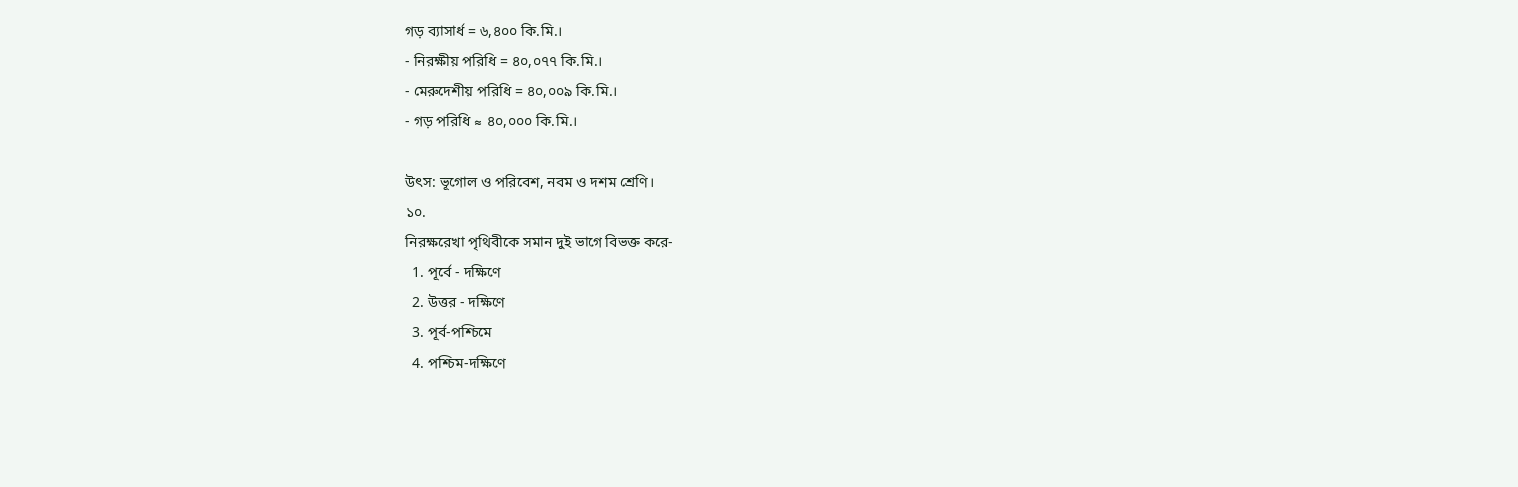গড় ব্যাসার্ধ = ৬,৪০০ কি.মি.।
- নিরক্ষীয় পরিধি = ৪০,০৭৭ কি.মি.।
- মেরুদেশীয় পরিধি = ৪০,০০৯ কি.মি.।
- গড় পরিধি ≈ ৪০,০০০ কি.মি.।

উৎস: ভূগোল ও পরিবেশ, নবম ও দশম শ্রেণি।
১০.
নিরক্ষরেখা পৃথিবীকে সমান দুই ভাগে বিভক্ত করে-
  1. পূর্বে - দক্ষিণে
  2. উত্তর - দক্ষিণে
  3. পূর্ব-পশ্চিমে
  4. পশ্চিম-দক্ষিণে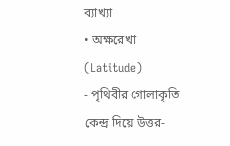ব্যাখ্যা
• অক্ষরেখা (Latitude)
- পৃথিবীর গোলাকৃতি কেন্দ্র দিয়ে উত্তর-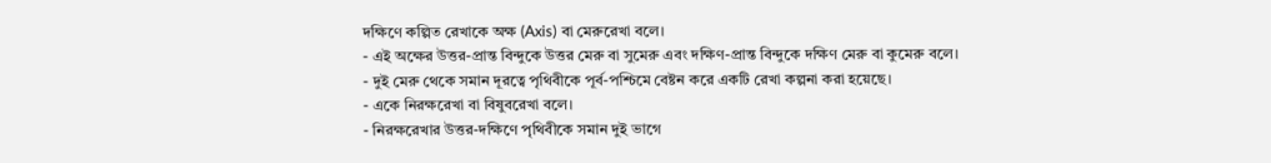দক্ষিণে কল্পিত রেখাকে অক্ষ (Axis) বা মেরুরেখা বলে।
- এই অক্ষের উত্তর-প্রান্ত বিন্দুকে উত্তর মেরু বা সুমেরু এবং দক্ষিণ-প্রান্ত বিন্দুকে দক্ষিণ মেরু বা কুমেরু বলে।
- দুই মেরু থেকে সমান দূরত্বে পৃথিবীকে পূর্ব-পশ্চিমে বেষ্টন করে একটি রেখা কল্পনা করা হয়েছে।
- একে নিরক্ষরেখা বা বিষুবরেখা বলে।
- নিরক্ষরেখার উত্তর-দক্ষিণে পৃথিবীকে সমান দুই ভাগে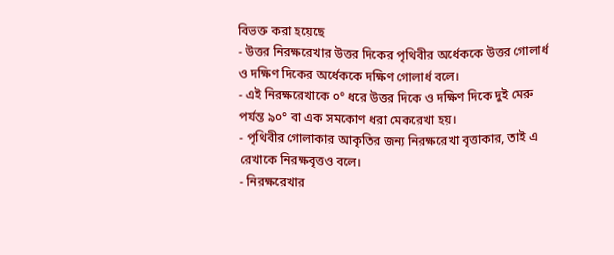বিভক্ত করা হয়েছে
- উত্তর নিরক্ষরেখার উত্তর দিকের পৃথিবীর অর্ধেককে উত্তর গোলার্ধ ও দক্ষিণ দিকের অর্ধেককে দক্ষিণ গোলার্ধ বলে।
- এই নিরক্ষরেখাকে ০° ধরে উত্তর দিকে ও দক্ষিণ দিকে দুই মেরু পর্যন্ত ৯০° বা এক সমকোণ ধরা মেকরেখা হয়।
- পৃথিবীর গোলাকার আকৃতির জন্য নিরক্ষরেখা বৃত্তাকার, তাই এ রেখাকে নিরক্ষবৃত্তও বলে।
- নিরক্ষরেখার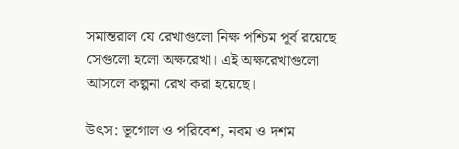সমান্তরাল যে রেখাগুলো নিক্ষ পশ্চিম পূর্ব রয়েছে সেগুলো হলো অক্ষরেখা। এই অক্ষরেখাগুলো আসলে কল্পনা রেখ করা হয়েছে।

উৎস: ভূগোল ও পরিবেশ, নবম ও দশম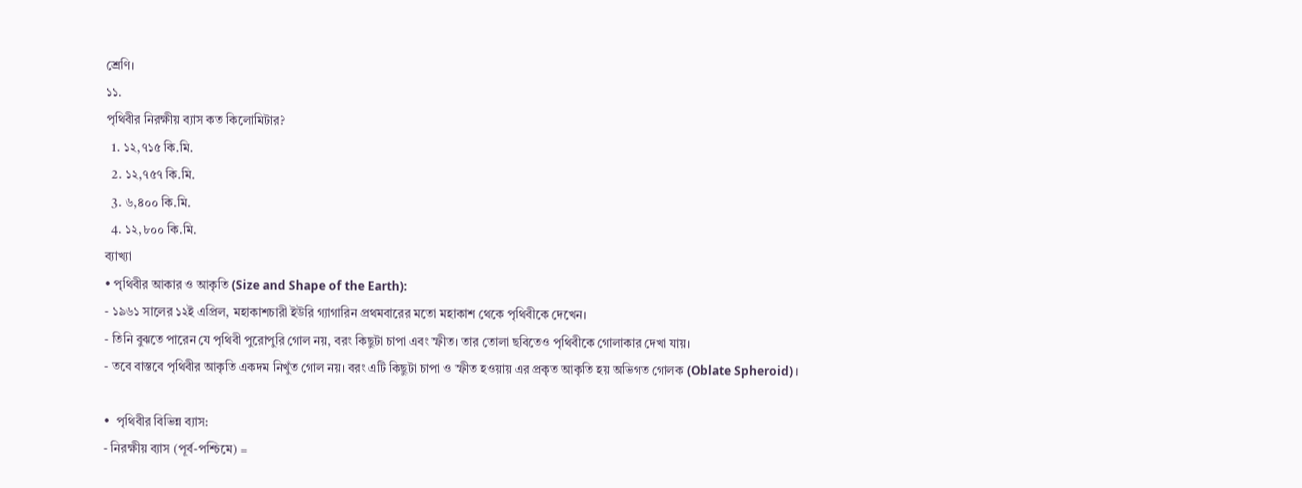শ্রেণি।
১১.
পৃথিবীর নিরক্ষীয় ব্যাস কত কিলোমিটার?
  1. ১২,৭১৫ কি.মি.
  2. ১২,৭৫৭ কি.মি.
  3. ৬,৪০০ কি.মি.
  4. ১২,৮০০ কি.মি.
ব্যাখ্যা
• পৃথিবীর আকার ও আকৃতি (Size and Shape of the Earth):
- ১৯৬১ সালের ১২ই এপ্রিল, মহাকাশচারী ইউরি গ্যাগারিন প্রথমবারের মতো মহাকাশ থেকে পৃথিবীকে দেখেন।
- তিনি বুঝতে পারেন যে পৃথিবী পুরোপুরি গোল নয়, বরং কিছুটা চাপা এবং স্ফীত। তার তোলা ছবিতেও পৃথিবীকে গোলাকার দেখা যায়।
- তবে বাস্তবে পৃথিবীর আকৃতি একদম নিখুঁত গোল নয়। বরং এটি কিছুটা চাপা ও স্ফীত হওয়ায় এর প্রকৃত আকৃতি হয় অভিগত গোলক (Oblate Spheroid)।

•  পৃথিবীর বিভিন্ন ব্যাস:
- নিরক্ষীয় ব্যাস (পূর্ব-পশ্চিমে) =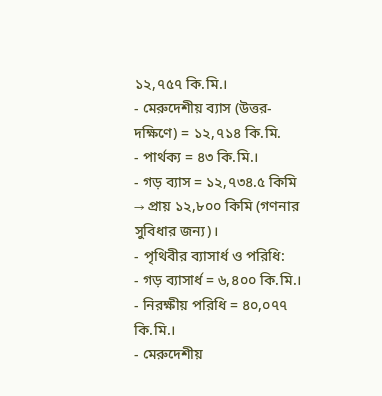১২,৭৫৭ কি.মি.।
- মেরুদেশীয় ব্যাস (উত্তর-দক্ষিণে) = ১২,৭১৪ কি.মি.
- পার্থক্য = ৪৩ কি.মি.।
- গড় ব্যাস = ১২,৭৩৪.৫ কিমি → প্রায় ১২,৮০০ কিমি (গণনার সুবিধার জন্য)।
- পৃথিবীর ব্যাসার্ধ ও পরিধি:
- গড় ব্যাসার্ধ = ৬,৪০০ কি.মি.।
- নিরক্ষীয় পরিধি = ৪০,০৭৭ কি.মি.।
- মেরুদেশীয়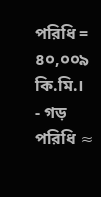পরিধি = ৪০,০০৯ কি.মি.।
- গড় পরিধি ≈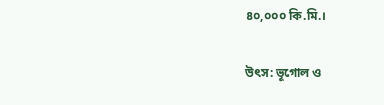৪০,০০০ কি.মি.।

উৎস: ভূগোল ও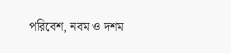পরিবেশ, নবম ও দশম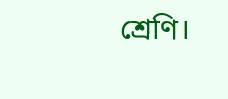শ্রেণি।